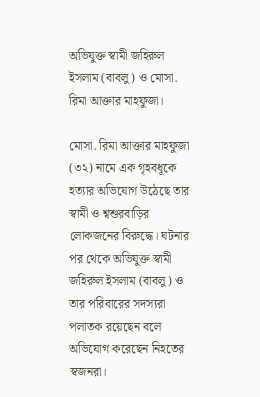অভিযুক্ত স্বামী জহিরুল ইসলাম (বাবলু) ও মোসা. রিমা আক্তার মাহফুজা।

মোসা. রিমা আক্তার মাহফুজা (৩২) নামে এক গৃহবধূকে হত্যার অভিযোগ উঠেছে তার স্বামী ও শ্বশুরবাড়ির লোকজনের বিরুদ্ধে। ঘটনার পর থেকে অভিযুক্ত স্বামী জহিরুল ইসলাম (বাবলু) ও তার পরিবারের সদস্যরা পলাতক রয়েছেন বলে অভিযোগ করেছেন নিহতের স্বজনরা।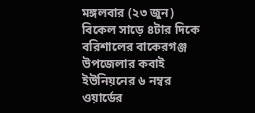মঙ্গলবার (২৩ জুন) বিকেল সাড়ে ৪টার দিকে বরিশালের বাকেরগঞ্জ উপজেলার কবাই ইউনিয়নের ৬ নম্বর ওয়ার্ডের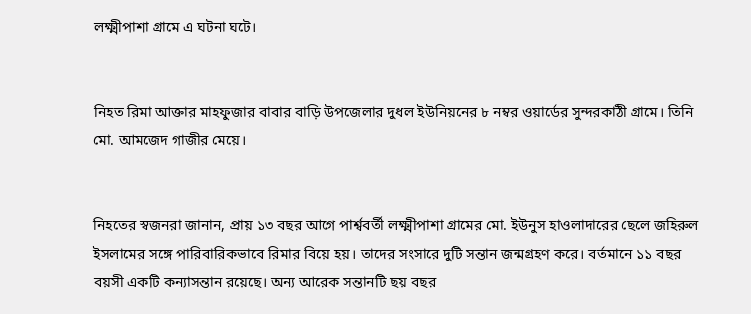লক্ষ্মীপাশা গ্রামে এ ঘটনা ঘটে।


নিহত রিমা আক্তার মাহফুজার বাবার বাড়ি উপজেলার দুধল ইউনিয়নের ৮ নম্বর ওয়ার্ডের সুন্দরকাঠী গ্রামে। তিনি মো. আমজেদ গাজীর মেয়ে।


নিহতের স্বজনরা জানান, প্রায় ১৩ বছর আগে পার্শ্ববর্তী লক্ষ্মীপাশা গ্রামের মো. ইউনুস হাওলাদারের ছেলে জহিরুল ইসলামের সঙ্গে পারিবারিকভাবে রিমার বিয়ে হয়। তাদের সংসারে দুটি সন্তান জন্মগ্রহণ করে। বর্তমানে ১১ বছর বয়সী একটি কন্যাসন্তান রয়েছে। অন্য আরেক সন্তানটি ছয় বছর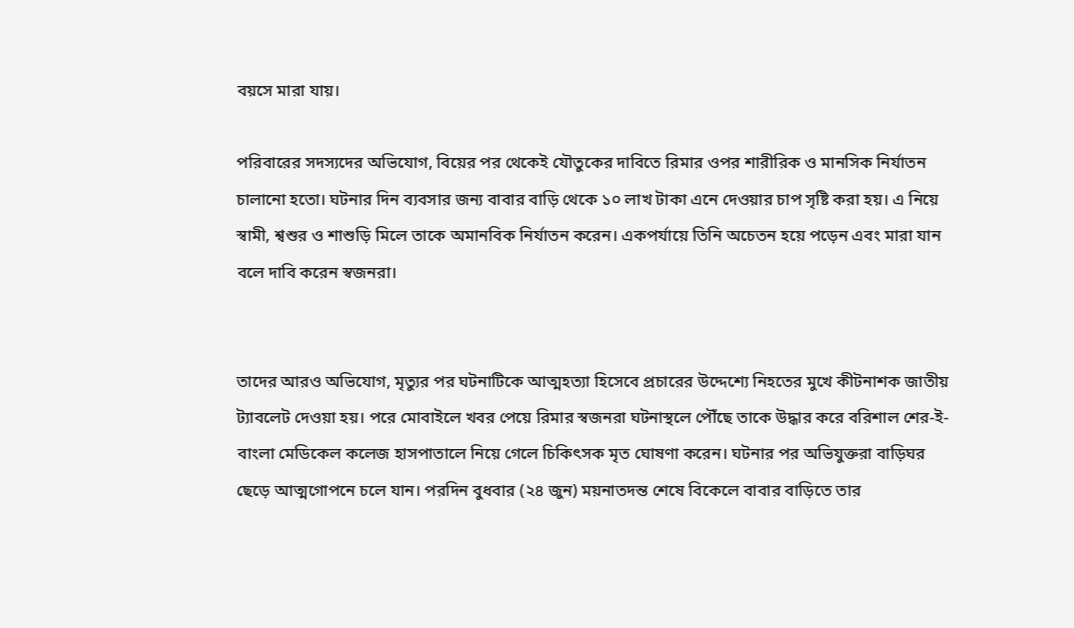বয়সে মারা যায়।

পরিবারের সদস্যদের অভিযোগ, বিয়ের পর থেকেই যৌতুকের দাবিতে রিমার ওপর শারীরিক ও মানসিক নির্যাতন চালানো হতো। ঘটনার দিন ব্যবসার জন্য বাবার বাড়ি থেকে ১০ লাখ টাকা এনে দেওয়ার চাপ সৃষ্টি করা হয়। এ নিয়ে স্বামী, শ্বশুর ও শাশুড়ি মিলে তাকে অমানবিক নির্যাতন করেন। একপর্যায়ে তিনি অচেতন হয়ে পড়েন এবং মারা যান বলে দাবি করেন স্বজনরা।


তাদের আরও অভিযোগ, মৃত্যুর পর ঘটনাটিকে আত্মহত্যা হিসেবে প্রচারের উদ্দেশ্যে নিহতের মুখে কীটনাশক জাতীয় ট্যাবলেট দেওয়া হয়। পরে মোবাইলে খবর পেয়ে রিমার স্বজনরা ঘটনাস্থলে পৌঁছে তাকে উদ্ধার করে বরিশাল শের-ই-বাংলা মেডিকেল কলেজ হাসপাতালে নিয়ে গেলে চিকিৎসক মৃত ঘোষণা করেন। ঘটনার পর অভিযুক্তরা বাড়িঘর ছেড়ে আত্মগোপনে চলে যান। পরদিন বুধবার (২৪ জুন) ময়নাতদন্ত শেষে বিকেলে বাবার বাড়িতে তার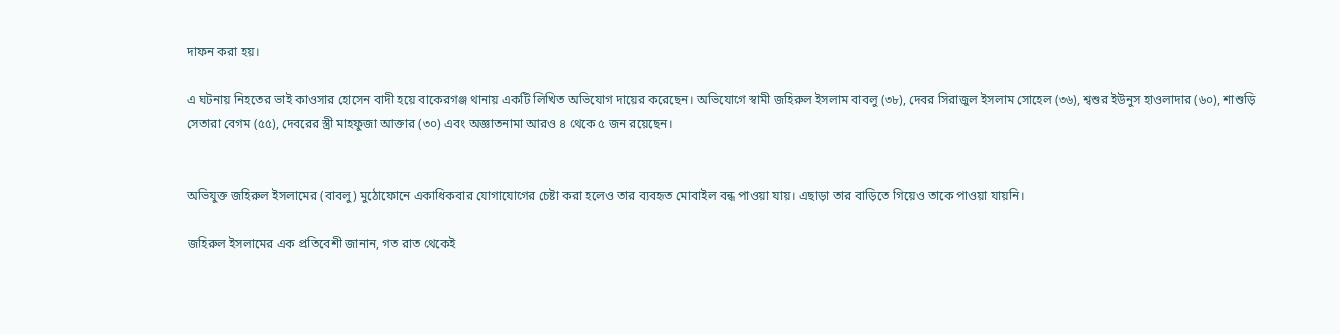দাফন করা হয়।

এ ঘটনায় নিহতের ভাই কাওসার হোসেন বাদী হয়ে বাকেরগঞ্জ থানায় একটি লিখিত অভিযোগ দায়ের করেছেন। অভিযোগে স্বামী জহিরুল ইসলাম বাবলু (৩৮), দেবর সিরাজুল ইসলাম সোহেল (৩৬), শ্বশুর ইউনুস হাওলাদার (৬০), শাশুড়ি সেতারা বেগম (৫৫), দেবরের স্ত্রী মাহফুজা আক্তার (৩০) এবং অজ্ঞাতনামা আরও ৪ থেকে ৫ জন রয়েছেন।


অভিযুক্ত জহিরুল ইসলামের (বাবলু) মুঠোফোনে একাধিকবার যোগাযোগের চেষ্টা করা হলেও তার ব্যবহৃত মোবাইল বন্ধ পাওয়া যায়। এছাড়া তার বাড়িতে গিয়েও তাকে পাওয়া যায়নি।

জহিরুল ইসলামের এক প্রতিবেশী জানান, গত রাত থেকেই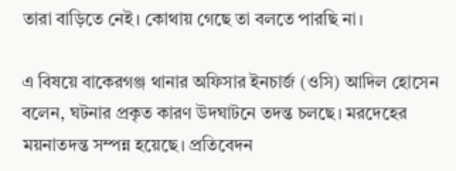তারা বাড়িতে নেই। কোথায় গেছে তা বলতে পারছি না।

এ বিষয়ে বাকেরগঞ্জ থানার অফিসার ইনচার্জ (ওসি) আদিল হোসেন বলেন, ঘটনার প্রকৃত কারণ উদঘাটনে তদন্ত চলছে। মরদেহের ময়নাতদন্ত সম্পন্ন হয়েছে। প্রতিবেদন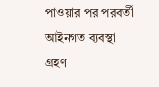পাওয়ার পর পরবর্তী আইনগত ব্যবস্থা গ্রহণ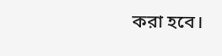করা হবে।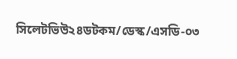সিলেটভিউ২৪ডটকম/ডেস্ক/এসডি-০৩